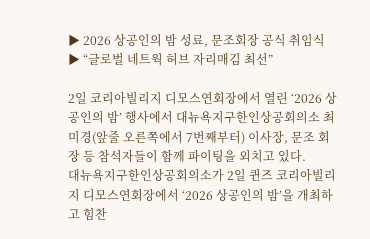▶ 2026 상공인의 밤 성료, 문조회장 공식 취임식
▶ “글로벌 네트웍 허브 자리매김 최선”

2일 코리아빌리지 디모스연회장에서 열린 ‘2026 상공인의 밤’ 행사에서 대뉴욕지구한인상공회의소 최미경(앞줄 오른쪽에서 7번째부터) 이사장, 문조 회장 등 참석자들이 함께 파이팅을 외치고 있다.
대뉴욕지구한인상공회의소가 2일 퀸즈 코리아빌리지 디모스연회장에서 ‘2026 상공인의 밤’을 개최하고 힘찬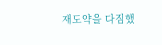재도약을 다짐했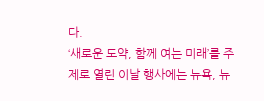다.
‘새로운 도약, 함께 여는 미래’를 주제로 열린 이날 행사에는 뉴욕, 뉴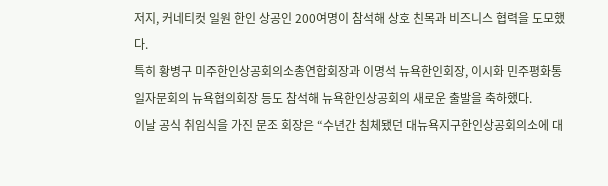저지, 커네티컷 일원 한인 상공인 200여명이 참석해 상호 친목과 비즈니스 협력을 도모했다.
특히 황병구 미주한인상공회의소총연합회장과 이명석 뉴욕한인회장, 이시화 민주평화통일자문회의 뉴욕협의회장 등도 참석해 뉴욕한인상공회의 새로운 출발을 축하했다.
이날 공식 취임식을 가진 문조 회장은 “수년간 침체됐던 대뉴욕지구한인상공회의소에 대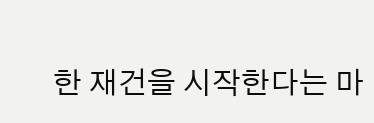한 재건을 시작한다는 마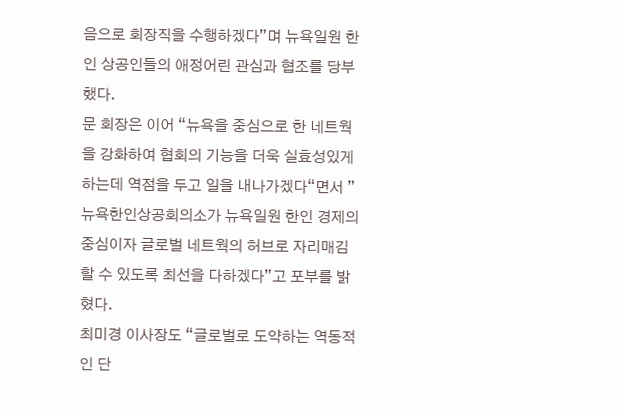음으로 회장직을 수행하겠다”며 뉴욕일원 한인 상공인들의 애정어린 관심과 협조를 당부했다.
문 회장은 이어 “뉴욕을 중심으로 한 네트웍을 강화하여 협회의 기능을 더욱 실효성있게 하는데 역점을 두고 일을 내나가겠다“면서 ”뉴욕한인상공회의소가 뉴욕일원 한인 경제의 중심이자 글로벌 네트웍의 허브로 자리매김할 수 있도록 최선을 다하겠다”고 포부를 밝혔다.
최미경 이사장도 “글로벌로 도약하는 역동적인 단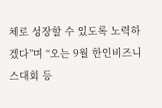체로 성장할 수 있도록 노력하겠다”며 “오는 9월 한인비즈니스대회 등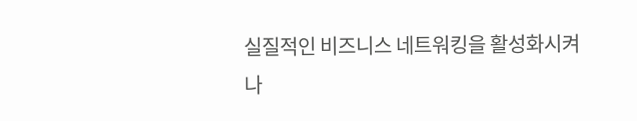실질적인 비즈니스 네트워킹을 활성화시켜 나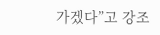가겠다”고 강조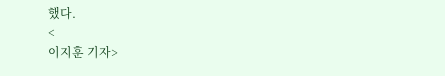했다.
<
이지훈 기자>